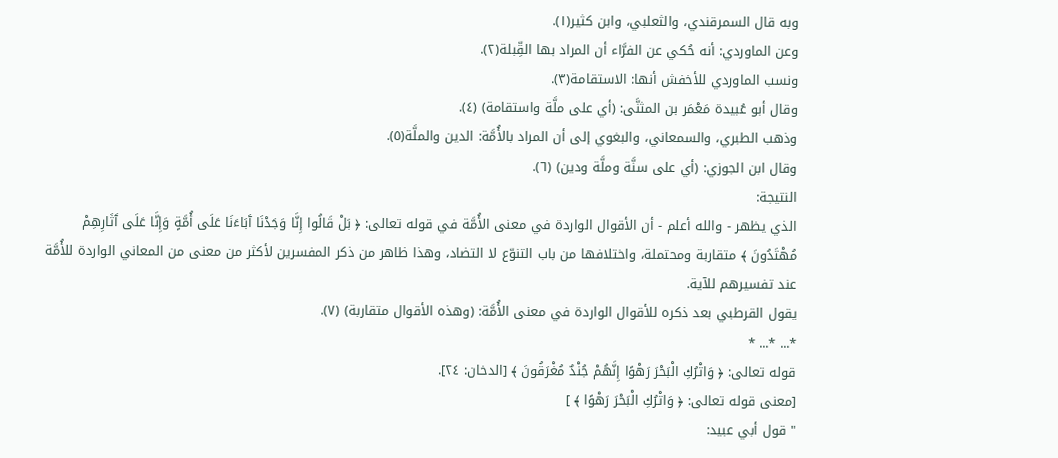وبه قال السمرقندي، والثعلبي، وابن كثير(١).
وعن الماوردي: أنه حُكي عن الفرَّاء أن المراد بها القِّبلة(٢).
ونسب الماوردي للأخفش أنها: الاستقامة(٣).
وقال أبو عُبيدة مَعْمَر بن المثنَّى: (أي على ملَّة واستقامة) (٤).
وذهب الطبري، والسمعاني، والبغوي إلى أن المراد بالأُمَّة: الدين والملَّة(٥).
وقال ابن الجوزي: (أي على سنَّة وملَّة ودين) (٦).
النتيجة:
الذي يظهر - والله أعلم - أن الأقوال الواردة في معنى الأُمَّة في قوله تعالى: ﴿ بَلْ قَالُوا إِنَّا وَجَدْنَا آَبَاءَنَا عَلَى أُمَّةٍ وَإِنَّا عَلَى آَثَارِهِمْ مُهْتَدُونَ ﴾ متقاربة ومحتملة، واختلافها من باب التنوّع لا التضاد، وهذا ظاهر من ذكر المفسرين لأكثر من معنى من المعاني الواردة للأُمَّة عند تفسيرهم للآية.
يقول القرطبي بعد ذكره للأقوال الواردة في معنى الأُمَّة: (وهذه الأقوال متقاربة) (٧).
*... *... *
قوله تعالى: ﴿ وَاتْرُكِ الْبَحْرَ رَهْوًا إِنَّهُمْ جُنْدٌ مُغْرَقُونَ ﴾ [الدخان: ٢٤].
[معنى قوله تعالى: ﴿ وَاتْرُكِ الْبَحْرَ رَهْوًا ﴾ ]
" قول أبي عبيد: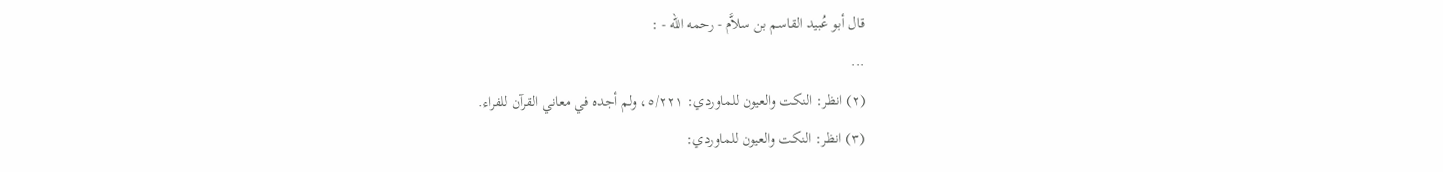قال أبو عُبيد القاسم بن سلاَّم - رحمه الله - :
...
(٢) انظر: النكت والعيون للماوردي: ٥/٢٢١، ولم أجده في معاني القرآن للفراء.
(٣) انظر: النكت والعيون للماوردي: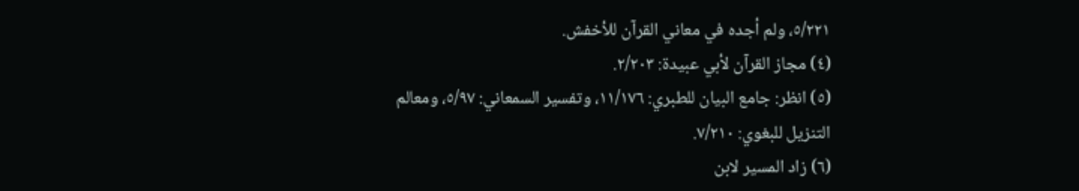٥/٢٢١، ولم أجده في معاني القرآن للأخفش.
(٤) مجاز القرآن لأبي عبيدة: ٢/٢٠٣.
(٥) انظر: جامع البيان للطبري: ١١/١٧٦، وتفسير السمعاني: ٥/٩٧، ومعالم التنزيل للبغوي: ٧/٢١٠.
(٦) زاد المسير لابن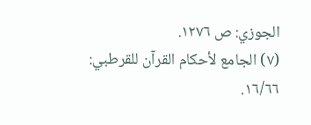الجوزي: ص ١٢٧٦.
(٧) الجامع لأحكام القرآن للقرطبي: ١٦/٦٦.